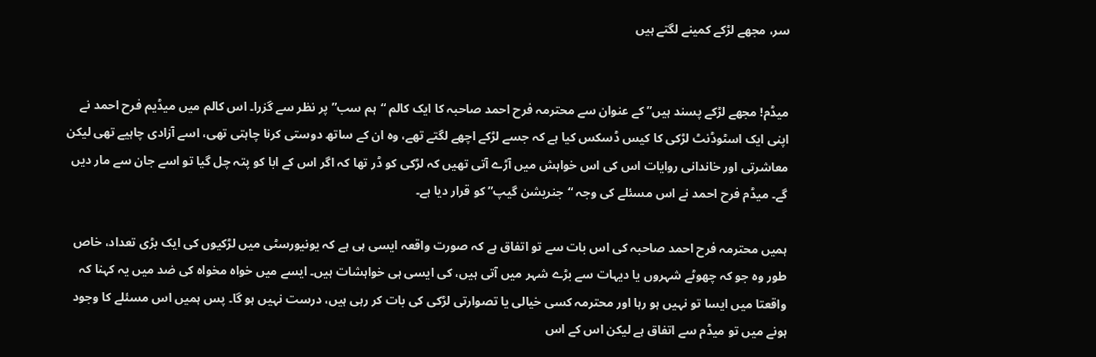سر، مجھے لڑکے کمینے لگتے ہیں


میڈم! مجھے لڑکے پسند ہیں” کے عنوان سے محترمہ فرح احمد صاحبہ کا ایک کالم “ہم سب” پر نظر سے گزرا۔ اس کالم میں میڈیم فرح احمد نے اپنی ایک اسٹوڈنٹ لڑکی کا کیس ڈسکس کیا ہے کہ جسے لڑکے اچھے لگتے تھے، وہ ان کے ساتھ دوستی کرنا چاہتی تھی، اسے آزادی چاہیے تھی لیکن معاشرتی اور خاندانی روایات اس کی اس خواہش میں آڑے آتی تھیں کہ لڑکی کو ڈر تھا کہ اگر اس کے ابا کو پتہ چل گیا تو اسے جان سے مار دیں گے۔ میڈم فرح احمد نے اس مسئلے کی وجہ “جنریشن گیپ” کو قرار دیا ہے۔

ہمیں محترمہ فرح احمد صاحبہ کی اس بات سے تو اتفاق ہے کہ صورت واقعہ ایسی ہی ہے کہ یونیورسٹی میں لڑکیوں کی ایک بڑی تعداد، خاص طور وہ جو کہ چھوٹے شہروں یا دیہات سے بڑے شہر میں آتی ہیں، کی ایسی ہی خواہشات ہیں۔ ایسے میں خواہ مخواہ کی ضد میں یہ کہنا کہ واقعتا میں ایسا تو نہیں ہو رہا اور محترمہ کسی خیالی یا تصوارتی لڑکی کی بات کر رہی ہیں، درست نہیں ہو گا۔ پس ہمیں اس مسئلے کا وجود ہونے میں تو میڈم سے اتفاق ہے لیکن اس کے اس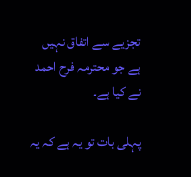تجزیے سے اتفاق نہیں ہے جو محترمہ فرح احمد نے کیا ہے۔

پہلی بات تو یہ ہے کہ یہ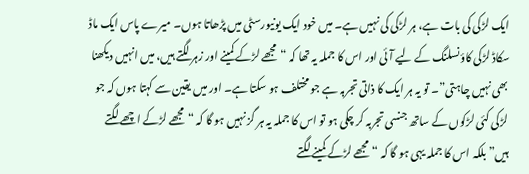ایک لڑکی کی بات ہے، ہر لڑکی کی نہیں ہے۔ میں خود ایک یونیورسٹی میں پڑھاتا ہوں۔ میرے پاس ایک ماڈ سکاڈ لڑکی کاؤنسلنگ کے لیے آئی اور اس کا جملہ یہ تھا کہ “مجھے لڑکے کمینے اور زہر لگتے ہیں، میں انہیں دیکھنا بھی نہیں چاہتی”۔ تو یہ ہر ایک کا ذاتی تجربہ ہے جو مختلف ہو سکتا ہے۔ اور میں یقین سے کہتا ہوں کہ جو لڑکی کئی لڑکوں کے ساتھ جنسی تجربہ کر چکی ہو تو اس کا جملہ یہ ہر گز نہیں ہو گا کہ “مجھے لڑکے اچھے لگتے ہیں” بلکہ اس کا جملہ یہی ہو گا کہ “مجھے لڑکے کمینے لگتے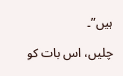ہیں”۔

چلیں، اس بات کو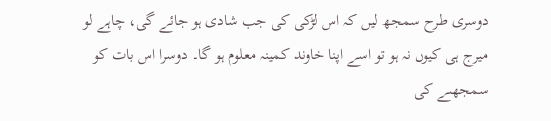دوسری طرح سمجھ لیں کہ اس لڑکی کی جب شادی ہو جائے گی، چاہے لو میرج ہی کیوں نہ ہو تو اسے اپنا خاوند کمینہ معلوم ہو گا۔ دوسرا اس بات کو سمجھںے کی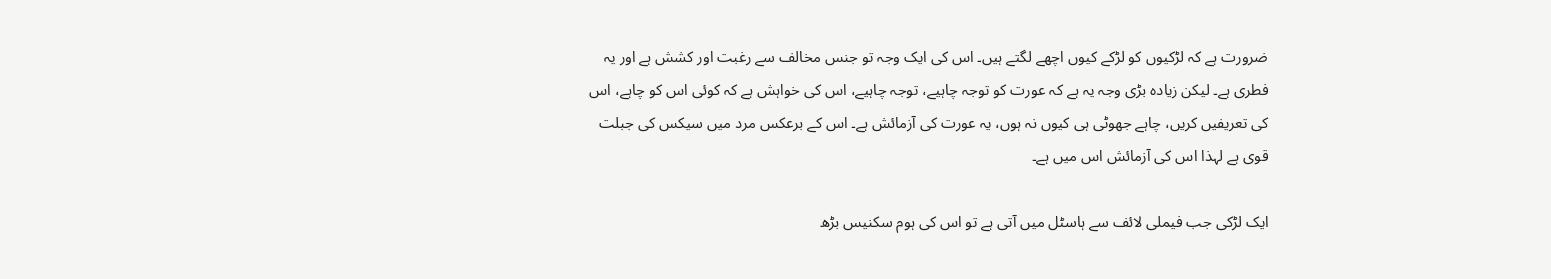ضرورت ہے کہ لڑکیوں کو لڑکے کیوں اچھے لگتے ہیں۔ اس کی ایک وجہ تو جنس مخالف سے رغبت اور کشش ہے اور یہ فطری ہے۔ لیکن زیادہ بڑی وجہ یہ ہے کہ عورت کو توجہ چاہیے، توجہ چاہیے، اس کی خواہش ہے کہ کوئی اس کو چاہے، اس کی تعریفیں کریں، چاہے جھوٹی ہی کیوں نہ ہوں، یہ عورت کی آزمائش ہے۔ اس کے برعکس مرد میں سیکس کی جبلت قوی ہے لہذا اس کی آزمائش اس میں ہے۔

ایک لڑکی جب فیملی لائف سے ہاسٹل میں آتی ہے تو اس کی ہوم سکنیس بڑھ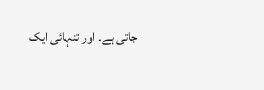جاتی ہے۔ اور تنہائی ایک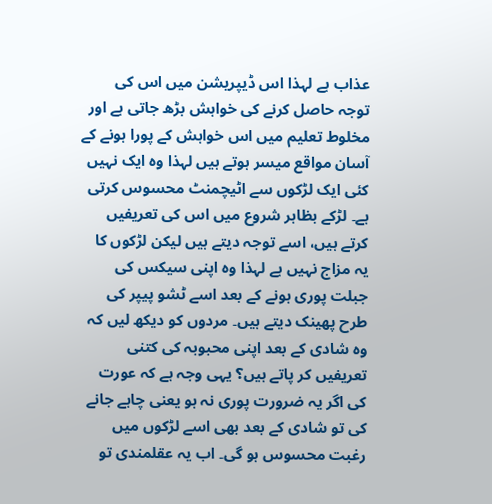عذاب ہے لہذا اس ڈیپریشن میں اس کی توجہ حاصل کرنے کی خواہش بڑھ جاتی ہے اور مخلوط تعلیم میں اس خواہش کے پورا ہونے کے آسان مواقع میسر ہوتے ہیں لہذا وہ ایک نہیں کئی ایک لڑکوں سے اٹیچمنٹ محسوس کرتی ہے۔ لڑکے بظاہر شروع میں اس کی تعریفیں کرتے ہیں، اسے توجہ دیتے ہیں لیکن لڑکوں کا یہ مزاج نہیں ہے لہذا وہ اپنی سیکس کی جبلت پوری ہونے کے بعد اسے ٹشو پیپر کی طرح پھینک دیتے ہیں۔ مردوں کو دیکھ لیں کہ وہ شادی کے بعد اپنی محبوبہ کی کتنی تعریفیں کر پاتے ہیں؟ یہی وجہ ہے کہ عورت کی اگر یہ ضرورت پوری نہ ہو یعنی چاہے جانے کی تو شادی کے بعد بھی اسے لڑکوں میں رغبت محسوس ہو گی۔ اب یہ عقلمندی تو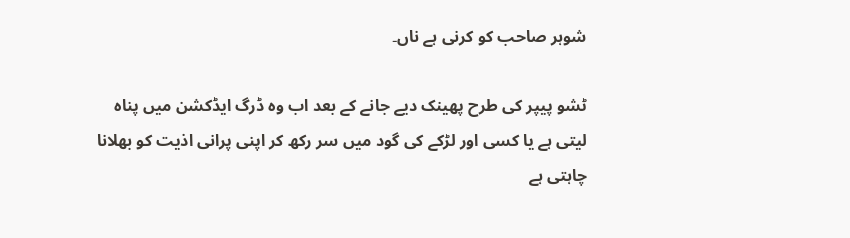شوہر صاحب کو کرنی ہے ناں۔

ٹشو پیپر کی طرح پھینک دیے جانے کے بعد اب وہ ڈرگ ایڈکشن میں پناہ لیتی ہے یا کسی اور لڑکے کی گود میں سر رکھ کر اپنی پرانی اذیت کو بھلانا چاہتی ہے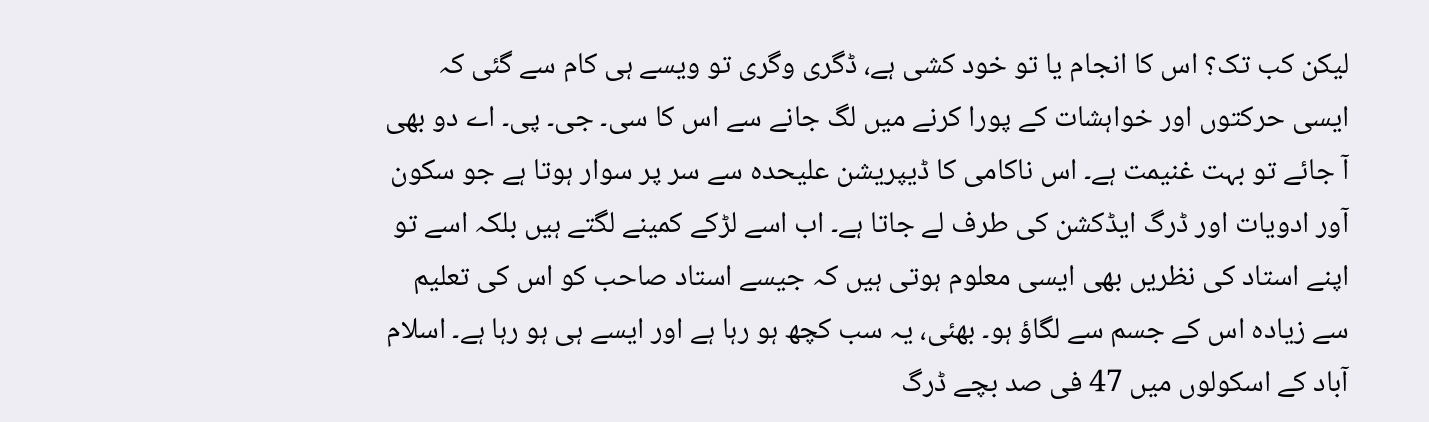لیکن کب تک؟ اس کا انجام یا تو خود کشی ہے، ڈگری وگری تو ویسے ہی کام سے گئی کہ ایسی حرکتوں اور خواہشات کے پورا کرنے میں لگ جانے سے اس کا سی۔ جی۔ پی۔ اے دو بھی آ جائے تو بہت غنیمت ہے۔ اس ناکامی کا ڈیپریشن علیحدہ سے سر پر سوار ہوتا ہے جو سکون آور ادویات اور ڈرگ ایڈکشن کی طرف لے جاتا ہے۔ اب اسے لڑکے کمینے لگتے ہیں بلکہ اسے تو اپنے استاد کی نظریں بھی ایسی معلوم ہوتی ہیں کہ جیسے استاد صاحب کو اس کی تعلیم سے زیادہ اس کے جسم سے لگاؤ ہو۔ بھئی، یہ سب کچھ ہو رہا ہے اور ایسے ہی ہو رہا ہے۔ اسلام آباد کے اسکولوں میں 47 فی صد بچے ڈرگ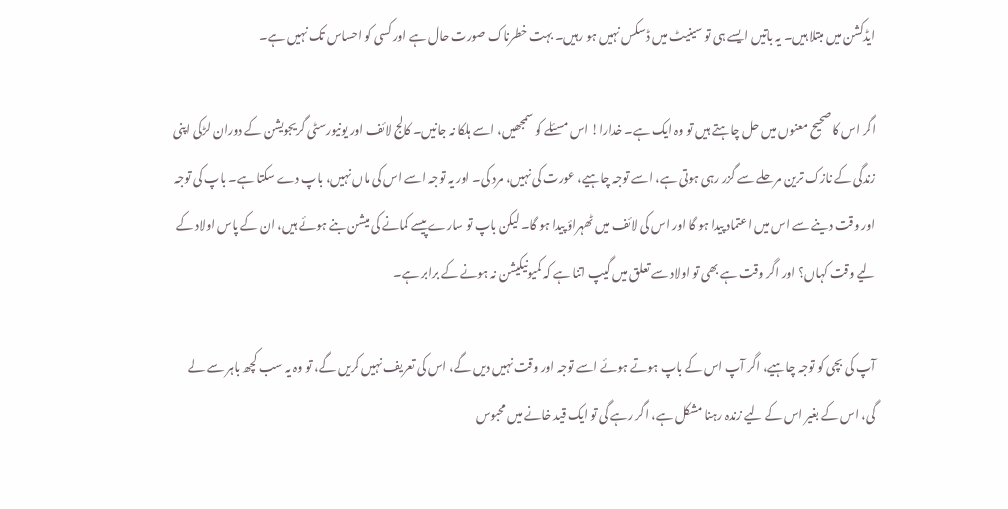ایڈکشن میں مبتلا ہیں۔ یہ باتیں ایسے ہی تو سینیٹ میں ڈسکس نہیں ہو رہیں۔ بہت خطرناک صورت حال ہے اور کسی کو احساس تک نہیں ہے۔

اگر اس کا صحیح معنوں میں حل چاہتے ہیں تو وہ ایک ہے۔ خدارا! اس مسئلے کو سمجھیں، اسے ہلکا نہ جانیں۔ کالج لائف اور یونیورسٹی گریجویشن کے دوران لڑکی اپنی زندگی کے نازک ترین مرحلے سے گزر رہی ہوتی ہے، اسے توجہ چاہیے، عورت کی نہیں، مرد کی۔ اور یہ توجہ اسے اس کی ماں نہیں، باپ دے سکتا ہے۔ باپ کی توجہ اور وقت دینے سے اس میں اعتماد پیدا ہو گا اور اس کی لائف میں ٹھہراؤ پیدا ہو گا۔ لیکن باپ تو سارے پیسے کمانے کی میشن بنے ہوئے ہیں، ان کے پاس اولاد کے لیے وقت کہاں؟ اور اگر وقت ہے بھی تو اولاد سے تعلق میں گیپ اتنا ہے کہ کمیونیکیشن نہ ہونے کے برابر ہے۔

آپ کی بچی کو توجہ چاہیے، اگر آپ اس کے باپ ہوتے ہوئے اسے توجہ اور وقت نہیں دیں گے، اس کی تعریف نہیں کریں گے، تو وہ یہ سب کچھ باہر سے لے گی، اس کے بغیر اس کے لیے زندہ رہنا مشکل ہے، اگر رہے گی تو ایک قید خانے میں محبوس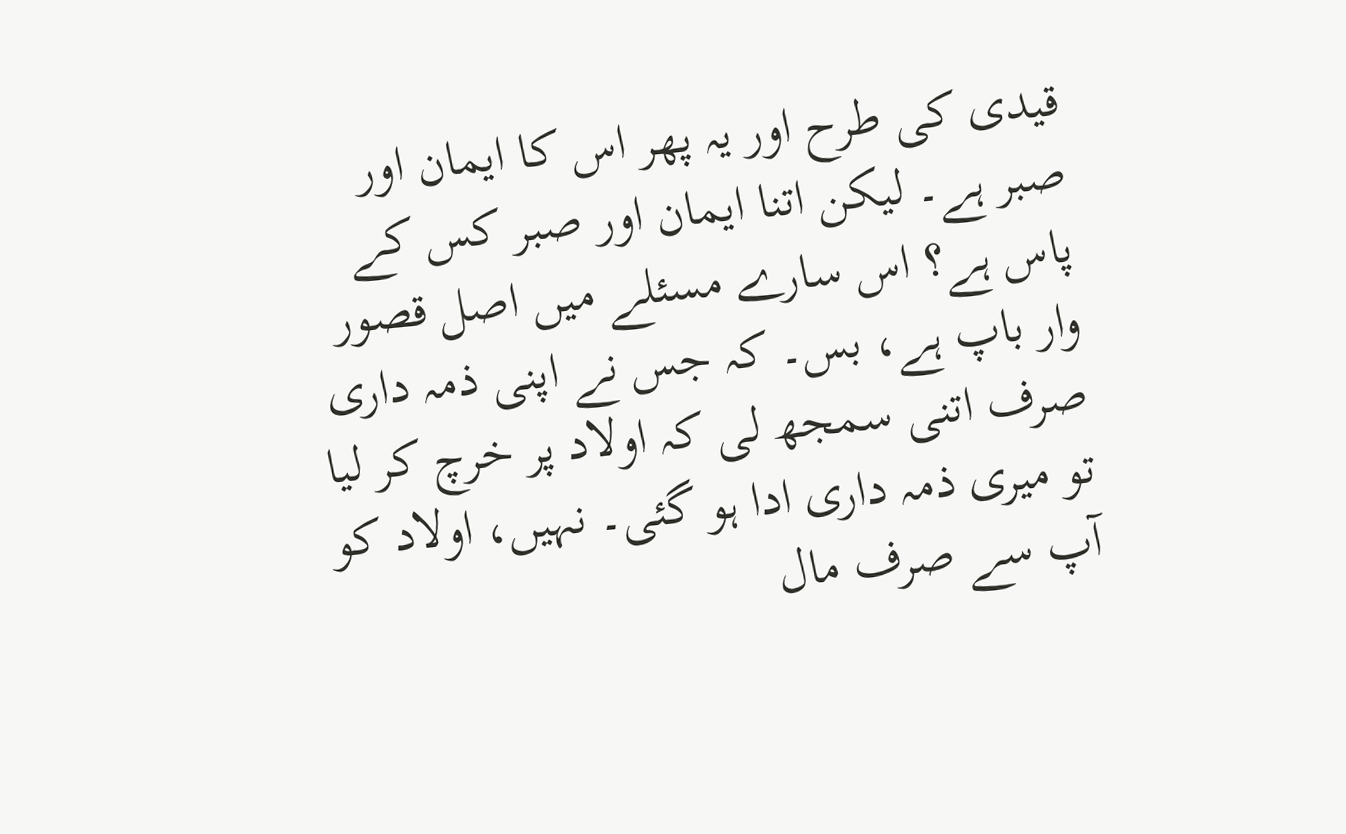قیدی کی طرح اور یہ پھر اس کا ایمان اور صبر ہے۔ لیکن اتنا ایمان اور صبر کس کے پاس ہے؟ اس سارے مسئلے میں اصل قصور وار باپ ہے، بس۔ کہ جس نے اپنی ذمہ داری صرف اتنی سمجھ لی کہ اولاد پر خرچ کر لیا تو میری ذمہ داری ادا ہو گئی۔ نہیں، اولاد کو آپ سے صرف مال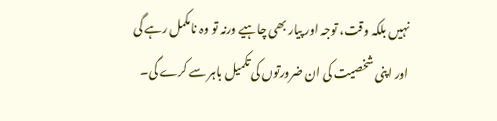نہیں بلکہ وقت، توجہ اور پیار بھی چاہیے ورنہ تو وہ نامکمل رہے گی اور اپنی شخصیت کی ان ضرورتوں کی تکمیل باہر سے کرے گی۔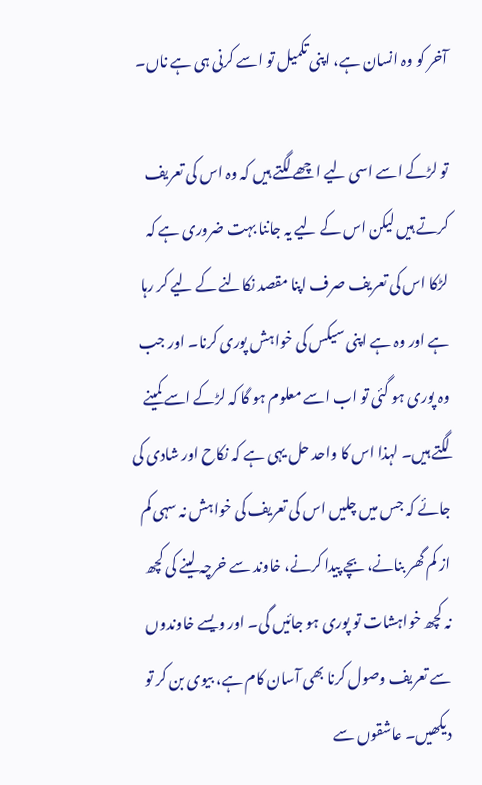آخر کو وہ انسان ہے، اپنی تکمیل تو اسے کرنی ہی ہے ناں۔

تو لڑکے اسے اسی لیے اچھے لگتے ہیں کہ وہ اس کی تعریف کرتے ہیں لیکن اس کے لیے یہ جاننا بہت ضروری ہے کہ لڑکا اس کی تعریف صرف اپنا مقصد نکالنے کے لیے کر رہا ہے اور وہ ہے اپنی سیکس کی خواہش پوری کرنا۔ اور جب وہ پوری ہو گئی تو اب اسے معلوم ہو گا کہ لڑکے اسے کمینے لگتے ہیں۔ لہذا اس کا واحد حل یہی ہے کہ نکاح اور شادی کی جائے کہ جس میں چلیں اس کی تعریف کی خواہش نہ سہی کم از کم گھر بنانے، بچے پیدا کرنے، خاوند سے خرچہ لینے کی کچھ نہ کچھ خواہشات تو پوری ہو جائیں گی۔ اور ویسے خاوندوں سے تعریف وصول کرنا بھی آسان کام ہے، بیوی بن کر تو دیکھیں۔ عاشقوں سے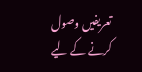تعریفیں وصول کرنے کے لیے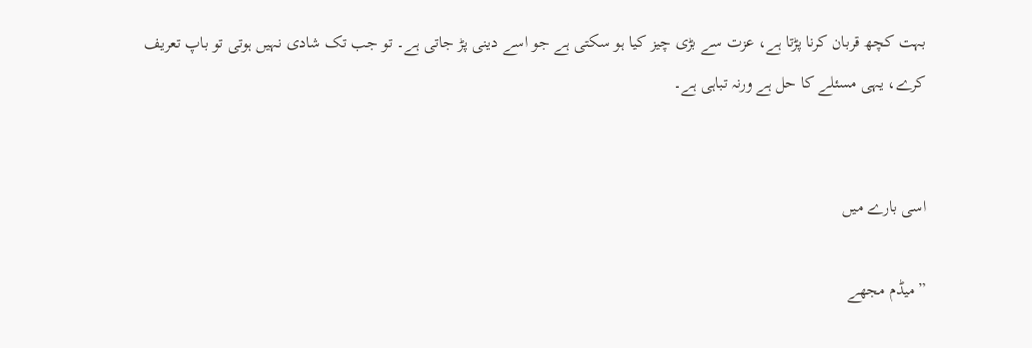بہت کچھ قربان کرنا پڑتا ہے، عزت سے بڑی چیز کیا ہو سکتی ہے جو اسے دینی پڑ جاتی ہے۔ تو جب تک شادی نہیں ہوتی تو باپ تعریف کرے، یہی مسئلے کا حل ہے ورنہ تباہی ہے۔


اسی بارے میں

”میڈم مجھے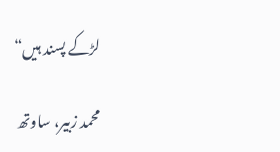لڑکے پسند ہیں“

محمد زبیر، ساوتھ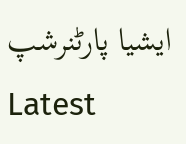ایشیا پارٹنرشپ
Latest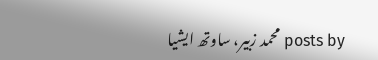posts by محمد زبیر، ساوتھ ایشیا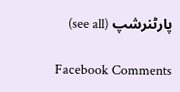پارٹنرشپ (see all)

Facebook Comments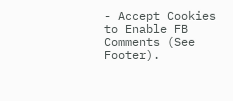- Accept Cookies to Enable FB Comments (See Footer).